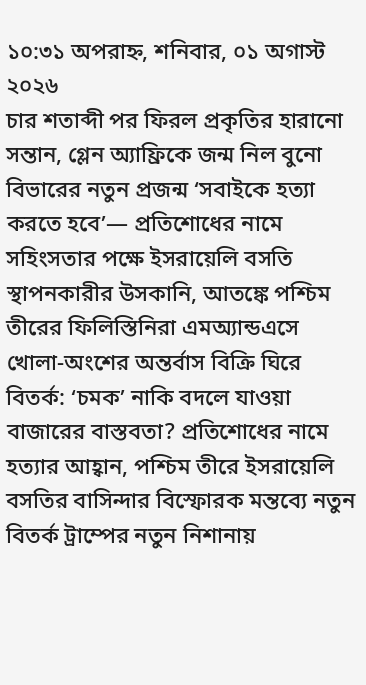১০:৩১ অপরাহ্ন, শনিবার, ০১ অগাস্ট ২০২৬
চার শতাব্দী পর ফিরল প্রকৃতির হারানো সন্তান, গ্লেন অ্যাফ্রিকে জন্ম নিল বুনো বিভারের নতুন প্রজন্ম ‘সবাইকে হত্যা করতে হবে’— প্রতিশোধের নামে সহিংসতার পক্ষে ইসরায়েলি বসতি স্থাপনকারীর উসকানি, আতঙ্কে পশ্চিম তীরের ফিলিস্তিনিরা এমঅ্যান্ডএসে খোলা-অংশের অন্তর্বাস বিক্রি ঘিরে বিতর্ক: ‘চমক’ নাকি বদলে যাওয়া বাজারের বাস্তবতা? প্রতিশোধের নামে হত্যার আহ্বান, পশ্চিম তীরে ইসরায়েলি বসতির বাসিন্দার বিস্ফোরক মন্তব্যে নতুন বিতর্ক ট্রাম্পের নতুন নিশানায়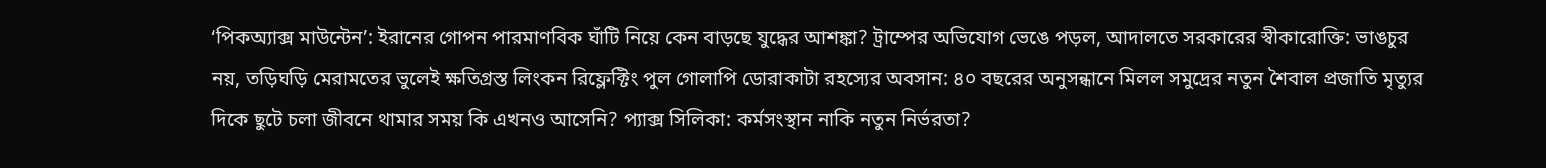‘পিকঅ্যাক্স মাউন্টেন’: ইরানের গোপন পারমাণবিক ঘাঁটি নিয়ে কেন বাড়ছে যুদ্ধের আশঙ্কা? ট্রাম্পের অভিযোগ ভেঙে পড়ল, আদালতে সরকারের স্বীকারোক্তি: ভাঙচুর নয়, তড়িঘড়ি মেরামতের ভুলেই ক্ষতিগ্রস্ত লিংকন রিফ্লেক্টিং পুল গোলাপি ডোরাকাটা রহস্যের অবসান: ৪০ বছরের অনুসন্ধানে মিলল সমুদ্রের নতুন শৈবাল প্রজাতি মৃত্যুর দিকে ছুটে চলা জীবনে থামার সময় কি এখনও আসেনি? প্যাক্স সিলিকা: কর্মসংস্থান নাকি নতুন নির্ভরতা?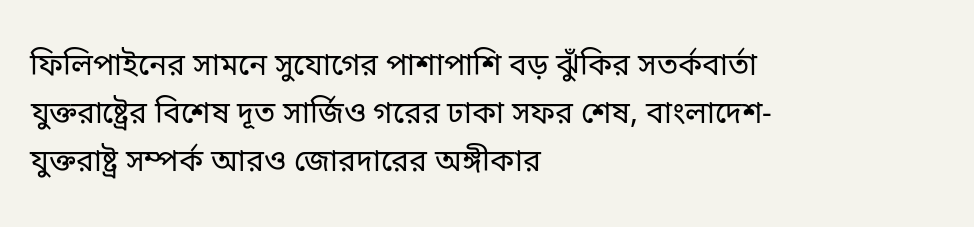ফিলিপাইনের সামনে সুযোগের পাশাপাশি বড় ঝুঁকির সতর্কবার্তা যুক্তরাষ্ট্রের বিশেষ দূত সার্জিও গরের ঢাকা সফর শেষ, বাংলাদেশ-যুক্তরাষ্ট্র সম্পর্ক আরও জোরদারের অঙ্গীকার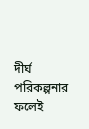দীর্ঘ পরিকল্পনার ফলেই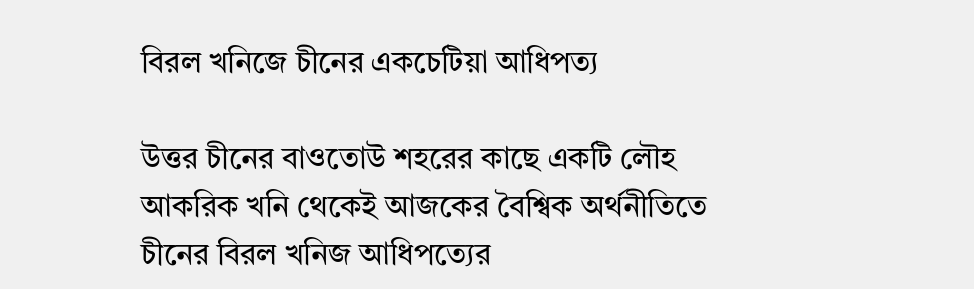বিরল খনিজে চীনের একচেটিয়া আধিপত্য

উত্তর চীনের বাওতোউ শহরের কাছে একটি লৌহ আকরিক খনি থেকেই আজকের বৈশ্বিক অর্থনীতিতে চীনের বিরল খনিজ আধিপত্যের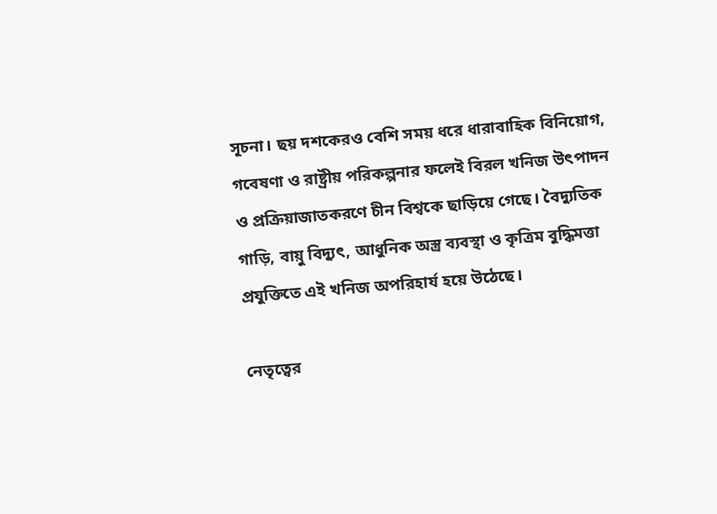সূচনা। ছয় দশকেরও বেশি সময় ধরে ধারাবাহিক বিনিয়োগ, গবেষণা ও রাষ্ট্রীয় পরিকল্পনার ফলেই বিরল খনিজ উৎপাদন ও প্রক্রিয়াজাতকরণে চীন বিশ্বকে ছাড়িয়ে গেছে। বৈদ্যুতিক গাড়ি, বায়ু বিদ্যুৎ, আধুনিক অস্ত্র ব্যবস্থা ও কৃত্রিম বুদ্ধিমত্তা প্রযুক্তিতে এই খনিজ অপরিহার্য হয়ে উঠেছে।

নেতৃত্বের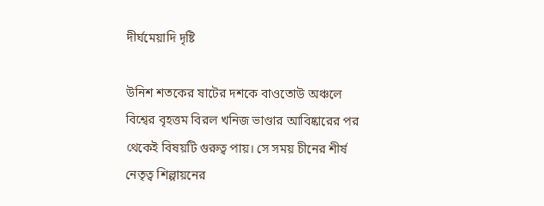দীর্ঘমেয়াদি দৃষ্টি

উনিশ শতকের ষাটের দশকে বাওতোউ অঞ্চলে বিশ্বের বৃহত্তম বিরল খনিজ ভাণ্ডার আবিষ্কারের পর থেকেই বিষয়টি গুরুত্ব পায়। সে সময় চীনের শীর্ষ নেতৃত্ব শিল্পায়নের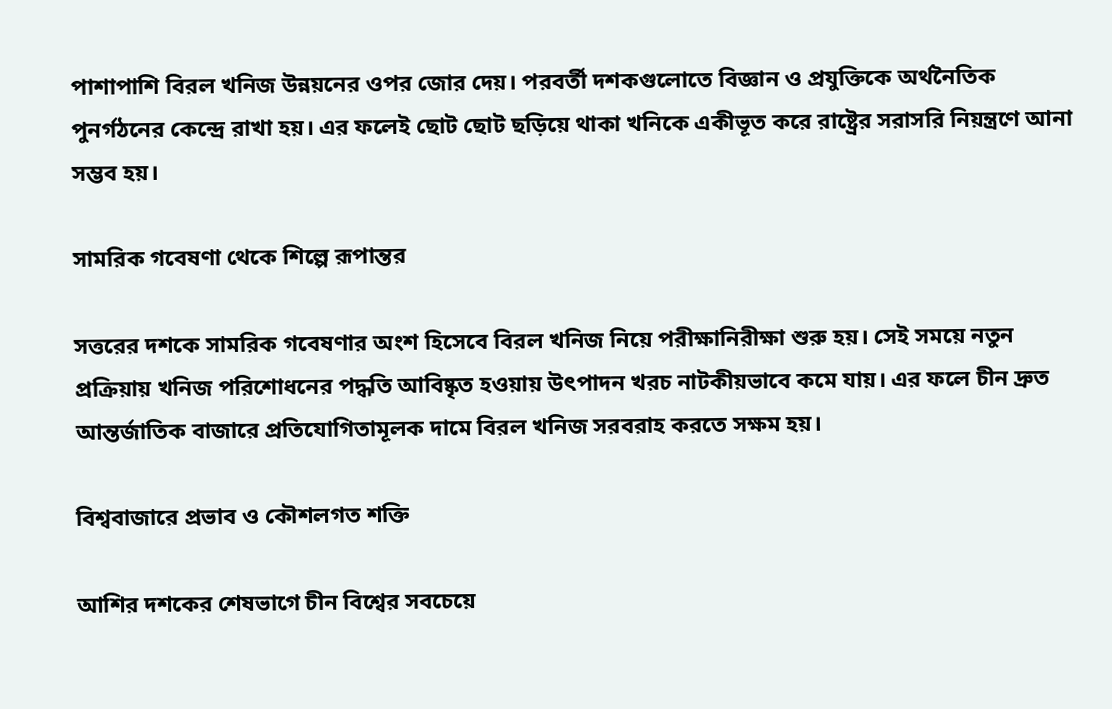পাশাপাশি বিরল খনিজ উন্নয়নের ওপর জোর দেয়। পরবর্তী দশকগুলোতে বিজ্ঞান ও প্রযুক্তিকে অর্থনৈতিক পুনর্গঠনের কেন্দ্রে রাখা হয়। এর ফলেই ছোট ছোট ছড়িয়ে থাকা খনিকে একীভূত করে রাষ্ট্রের সরাসরি নিয়ন্ত্রণে আনা সম্ভব হয়।

সামরিক গবেষণা থেকে শিল্পে রূপান্তর

সত্তরের দশকে সামরিক গবেষণার অংশ হিসেবে বিরল খনিজ নিয়ে পরীক্ষানিরীক্ষা শুরু হয়। সেই সময়ে নতুন প্রক্রিয়ায় খনিজ পরিশোধনের পদ্ধতি আবিষ্কৃত হওয়ায় উৎপাদন খরচ নাটকীয়ভাবে কমে যায়। এর ফলে চীন দ্রুত আন্তর্জাতিক বাজারে প্রতিযোগিতামূলক দামে বিরল খনিজ সরবরাহ করতে সক্ষম হয়।

বিশ্ববাজারে প্রভাব ও কৌশলগত শক্তি

আশির দশকের শেষভাগে চীন বিশ্বের সবচেয়ে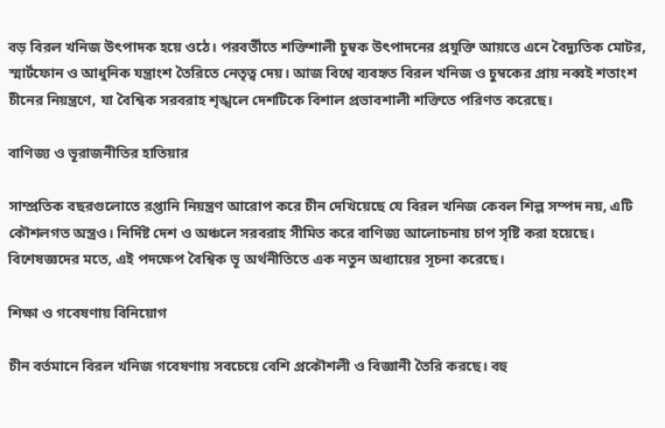বড় বিরল খনিজ উৎপাদক হয়ে ওঠে। পরবর্তীতে শক্তিশালী চুম্বক উৎপাদনের প্রযুক্তি আয়ত্তে এনে বৈদ্যুতিক মোটর, স্মার্টফোন ও আধুনিক যন্ত্রাংশ তৈরিতে নেতৃত্ব দেয়। আজ বিশ্বে ব্যবহৃত বিরল খনিজ ও চুম্বকের প্রায় নব্বই শতাংশ চীনের নিয়ন্ত্রণে, যা বৈশ্বিক সরবরাহ শৃঙ্খলে দেশটিকে বিশাল প্রভাবশালী শক্তিতে পরিণত করেছে।

বাণিজ্য ও ভূরাজনীতির হাতিয়ার

সাম্প্রতিক বছরগুলোতে রপ্তানি নিয়ন্ত্রণ আরোপ করে চীন দেখিয়েছে যে বিরল খনিজ কেবল শিল্প সম্পদ নয়, এটি কৌশলগত অস্ত্রও। নির্দিষ্ট দেশ ও অঞ্চলে সরবরাহ সীমিত করে বাণিজ্য আলোচনায় চাপ সৃষ্টি করা হয়েছে। বিশেষজ্ঞদের মতে, এই পদক্ষেপ বৈশ্বিক ভূ অর্থনীতিতে এক নতুন অধ্যায়ের সূচনা করেছে।

শিক্ষা ও গবেষণায় বিনিয়োগ

চীন বর্তমানে বিরল খনিজ গবেষণায় সবচেয়ে বেশি প্রকৌশলী ও বিজ্ঞানী তৈরি করছে। বহু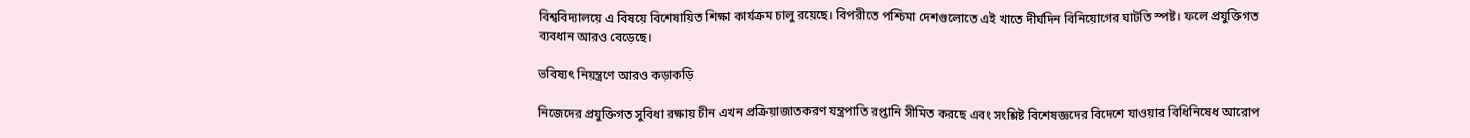বিশ্ববিদ্যালয়ে এ বিষয়ে বিশেষায়িত শিক্ষা কার্যক্রম চালু রয়েছে। বিপরীতে পশ্চিমা দেশগুলোতে এই খাতে দীর্ঘদিন বিনিয়োগের ঘাটতি স্পষ্ট। ফলে প্রযুক্তিগত ব্যবধান আরও বেড়েছে।

ভবিষ্যৎ নিয়ন্ত্রণে আরও কড়াকড়ি

নিজেদের প্রযুক্তিগত সুবিধা রক্ষায় চীন এখন প্রক্রিয়াজাতকরণ যন্ত্রপাতি রপ্তানি সীমিত করছে এবং সংশ্লিষ্ট বিশেষজ্ঞদের বিদেশে যাওয়ার বিধিনিষেধ আরোপ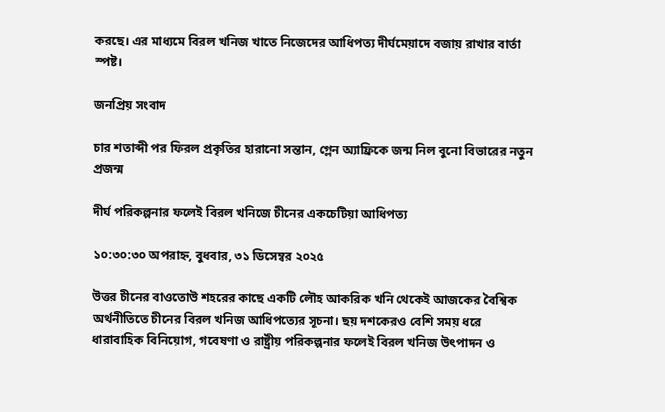করছে। এর মাধ্যমে বিরল খনিজ খাতে নিজেদের আধিপত্য দীর্ঘমেয়াদে বজায় রাখার বার্তা স্পষ্ট।

জনপ্রিয় সংবাদ

চার শতাব্দী পর ফিরল প্রকৃতির হারানো সন্তান, গ্লেন অ্যাফ্রিকে জন্ম নিল বুনো বিভারের নতুন প্রজন্ম

দীর্ঘ পরিকল্পনার ফলেই বিরল খনিজে চীনের একচেটিয়া আধিপত্য

১০:৩০:৩০ অপরাহ্ন, বুধবার, ৩১ ডিসেম্বর ২০২৫

উত্তর চীনের বাওতোউ শহরের কাছে একটি লৌহ আকরিক খনি থেকেই আজকের বৈশ্বিক অর্থনীতিতে চীনের বিরল খনিজ আধিপত্যের সূচনা। ছয় দশকেরও বেশি সময় ধরে ধারাবাহিক বিনিয়োগ, গবেষণা ও রাষ্ট্রীয় পরিকল্পনার ফলেই বিরল খনিজ উৎপাদন ও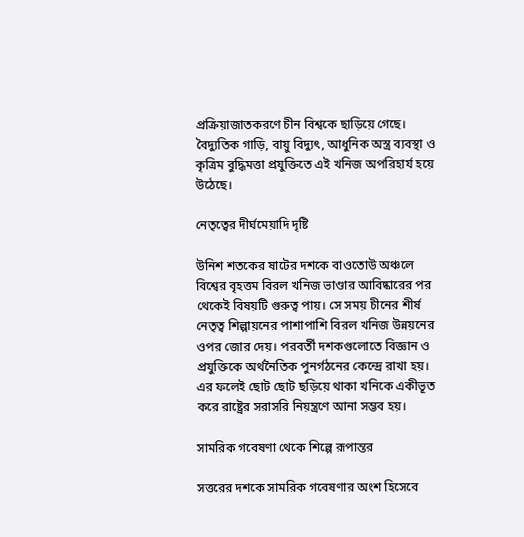প্রক্রিয়াজাতকরণে চীন বিশ্বকে ছাড়িয়ে গেছে। বৈদ্যুতিক গাড়ি, বায়ু বিদ্যুৎ, আধুনিক অস্ত্র ব্যবস্থা ও কৃত্রিম বুদ্ধিমত্তা প্রযুক্তিতে এই খনিজ অপরিহার্য হয়ে উঠেছে।

নেতৃত্বের দীর্ঘমেয়াদি দৃষ্টি

উনিশ শতকের ষাটের দশকে বাওতোউ অঞ্চলে বিশ্বের বৃহত্তম বিরল খনিজ ভাণ্ডার আবিষ্কারের পর থেকেই বিষয়টি গুরুত্ব পায়। সে সময় চীনের শীর্ষ নেতৃত্ব শিল্পায়নের পাশাপাশি বিরল খনিজ উন্নয়নের ওপর জোর দেয়। পরবর্তী দশকগুলোতে বিজ্ঞান ও প্রযুক্তিকে অর্থনৈতিক পুনর্গঠনের কেন্দ্রে রাখা হয়। এর ফলেই ছোট ছোট ছড়িয়ে থাকা খনিকে একীভূত করে রাষ্ট্রের সরাসরি নিয়ন্ত্রণে আনা সম্ভব হয়।

সামরিক গবেষণা থেকে শিল্পে রূপান্তর

সত্তরের দশকে সামরিক গবেষণার অংশ হিসেবে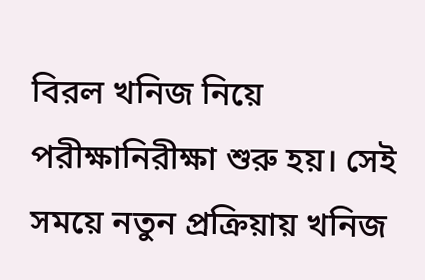বিরল খনিজ নিয়ে পরীক্ষানিরীক্ষা শুরু হয়। সেই সময়ে নতুন প্রক্রিয়ায় খনিজ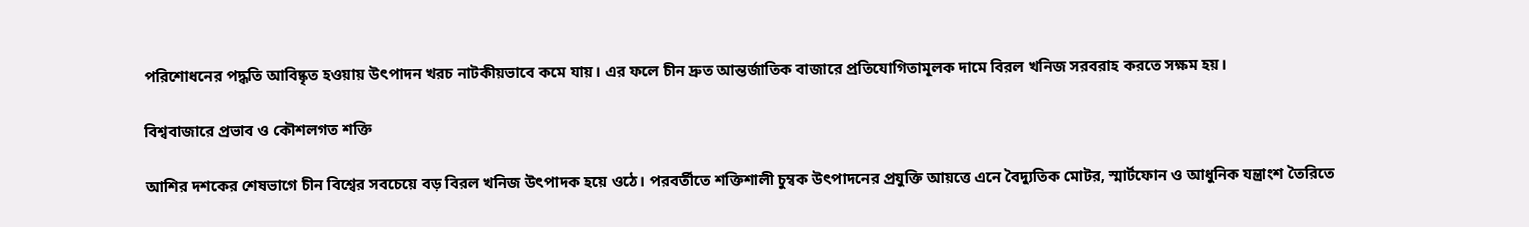পরিশোধনের পদ্ধতি আবিষ্কৃত হওয়ায় উৎপাদন খরচ নাটকীয়ভাবে কমে যায়। এর ফলে চীন দ্রুত আন্তর্জাতিক বাজারে প্রতিযোগিতামূলক দামে বিরল খনিজ সরবরাহ করতে সক্ষম হয়।

বিশ্ববাজারে প্রভাব ও কৌশলগত শক্তি

আশির দশকের শেষভাগে চীন বিশ্বের সবচেয়ে বড় বিরল খনিজ উৎপাদক হয়ে ওঠে। পরবর্তীতে শক্তিশালী চুম্বক উৎপাদনের প্রযুক্তি আয়ত্তে এনে বৈদ্যুতিক মোটর, স্মার্টফোন ও আধুনিক যন্ত্রাংশ তৈরিতে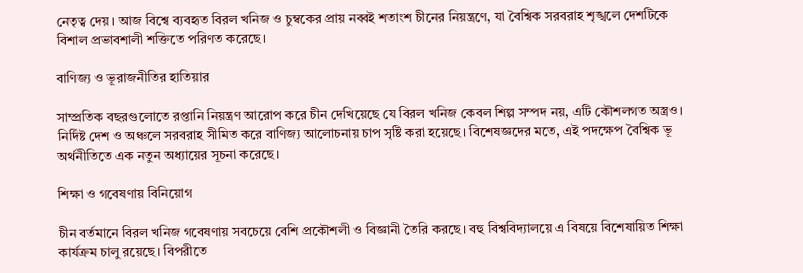নেতৃত্ব দেয়। আজ বিশ্বে ব্যবহৃত বিরল খনিজ ও চুম্বকের প্রায় নব্বই শতাংশ চীনের নিয়ন্ত্রণে, যা বৈশ্বিক সরবরাহ শৃঙ্খলে দেশটিকে বিশাল প্রভাবশালী শক্তিতে পরিণত করেছে।

বাণিজ্য ও ভূরাজনীতির হাতিয়ার

সাম্প্রতিক বছরগুলোতে রপ্তানি নিয়ন্ত্রণ আরোপ করে চীন দেখিয়েছে যে বিরল খনিজ কেবল শিল্প সম্পদ নয়, এটি কৌশলগত অস্ত্রও। নির্দিষ্ট দেশ ও অঞ্চলে সরবরাহ সীমিত করে বাণিজ্য আলোচনায় চাপ সৃষ্টি করা হয়েছে। বিশেষজ্ঞদের মতে, এই পদক্ষেপ বৈশ্বিক ভূ অর্থনীতিতে এক নতুন অধ্যায়ের সূচনা করেছে।

শিক্ষা ও গবেষণায় বিনিয়োগ

চীন বর্তমানে বিরল খনিজ গবেষণায় সবচেয়ে বেশি প্রকৌশলী ও বিজ্ঞানী তৈরি করছে। বহু বিশ্ববিদ্যালয়ে এ বিষয়ে বিশেষায়িত শিক্ষা কার্যক্রম চালু রয়েছে। বিপরীতে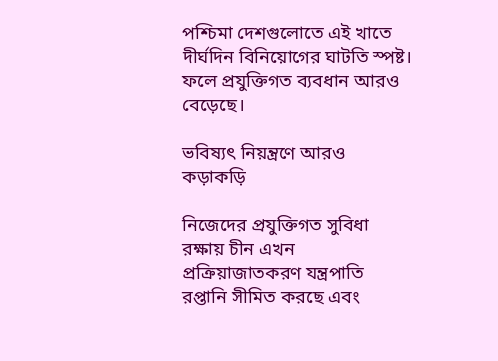পশ্চিমা দেশগুলোতে এই খাতে দীর্ঘদিন বিনিয়োগের ঘাটতি স্পষ্ট। ফলে প্রযুক্তিগত ব্যবধান আরও বেড়েছে।

ভবিষ্যৎ নিয়ন্ত্রণে আরও কড়াকড়ি

নিজেদের প্রযুক্তিগত সুবিধা রক্ষায় চীন এখন প্রক্রিয়াজাতকরণ যন্ত্রপাতি রপ্তানি সীমিত করছে এবং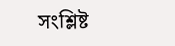সংশ্লিষ্ট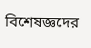বিশেষজ্ঞদের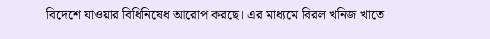বিদেশে যাওয়ার বিধিনিষেধ আরোপ করছে। এর মাধ্যমে বিরল খনিজ খাতে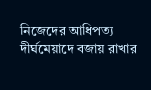নিজেদের আধিপত্য দীর্ঘমেয়াদে বজায় রাখার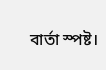বার্তা স্পষ্ট।